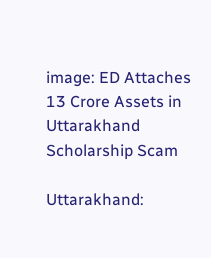image: ED Attaches 13 Crore Assets in Uttarakhand Scholarship Scam

Uttarakhand: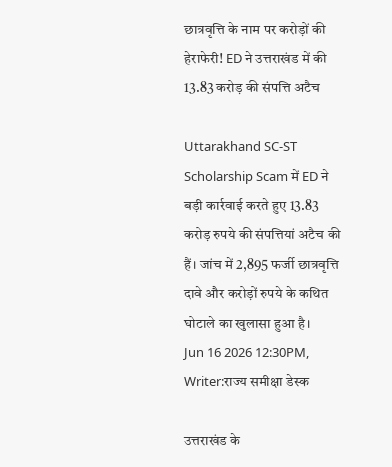छात्रवृत्ति के नाम पर करोड़ों की हेराफेरी! ED ने उत्तराखंड में की 13.83 करोड़ की संपत्ति अटैच

Uttarakhand SC-ST Scholarship Scam में ED ने बड़ी कार्रवाई करते हुए 13.83 करोड़ रुपये की संपत्तियां अटैच की हैं। जांच में 2,895 फर्जी छात्रवृत्ति दावे और करोड़ों रुपये के कथित घोटाले का खुलासा हुआ है।
Jun 16 2026 12:30PM, Writer:राज्य समीक्षा डेस्क

उत्तराखंड के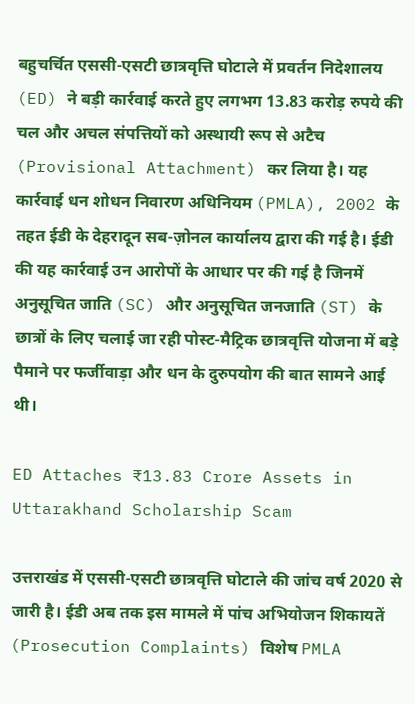बहुचर्चित एससी-एसटी छात्रवृत्ति घोटाले में प्रवर्तन निदेशालय (ED) ने बड़ी कार्रवाई करते हुए लगभग 13.83 करोड़ रुपये की चल और अचल संपत्तियों को अस्थायी रूप से अटैच (Provisional Attachment) कर लिया है। यह कार्रवाई धन शोधन निवारण अधिनियम (PMLA), 2002 के तहत ईडी के देहरादून सब-ज़ोनल कार्यालय द्वारा की गई है। ईडी की यह कार्रवाई उन आरोपों के आधार पर की गई है जिनमें अनुसूचित जाति (SC) और अनुसूचित जनजाति (ST) के छात्रों के लिए चलाई जा रही पोस्ट-मैट्रिक छात्रवृत्ति योजना में बड़े पैमाने पर फर्जीवाड़ा और धन के दुरुपयोग की बात सामने आई थी।

ED Attaches ₹13.83 Crore Assets in Uttarakhand Scholarship Scam

उत्तराखंड में एससी-एसटी छात्रवृत्ति घोटाले की जांच वर्ष 2020 से जारी है। ईडी अब तक इस मामले में पांच अभियोजन शिकायतें (Prosecution Complaints) विशेष PMLA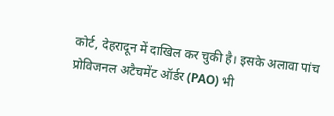कोर्ट, देहरादून में दाखिल कर चुकी है। इसके अलावा पांच प्रोविजनल अटैचमेंट ऑर्डर (PAO) भी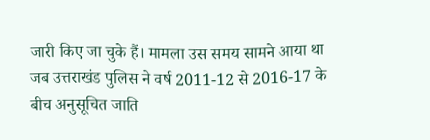जारी किए जा चुके हैं। मामला उस समय सामने आया था जब उत्तराखंड पुलिस ने वर्ष 2011-12 से 2016-17 के बीच अनुसूचित जाति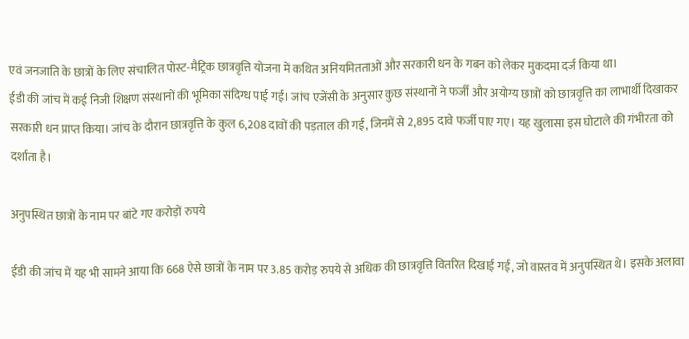एवं जनजाति के छात्रों के लिए संचालित पोस्ट-मैट्रिक छात्रवृत्ति योजना में कथित अनियमितताओं और सरकारी धन के गबन को लेकर मुकदमा दर्ज किया था।
ईडी की जांच में कई निजी शिक्षण संस्थानों की भूमिका संदिग्ध पाई गई। जांच एजेंसी के अनुसार कुछ संस्थानों ने फर्जी और अयोग्य छात्रों को छात्रवृत्ति का लाभार्थी दिखाकर सरकारी धन प्राप्त किया। जांच के दौरान छात्रवृत्ति के कुल 6,208 दावों की पड़ताल की गई, जिनमें से 2,895 दावे फर्जी पाए गए। यह खुलासा इस घोटाले की गंभीरता को दर्शाता है।

अनुपस्थित छात्रों के नाम पर बांटे गए करोड़ों रुपये

ईडी की जांच में यह भी सामने आया कि 668 ऐसे छात्रों के नाम पर 3.85 करोड़ रुपये से अधिक की छात्रवृत्ति वितरित दिखाई गई, जो वास्तव में अनुपस्थित थे। इसके अलावा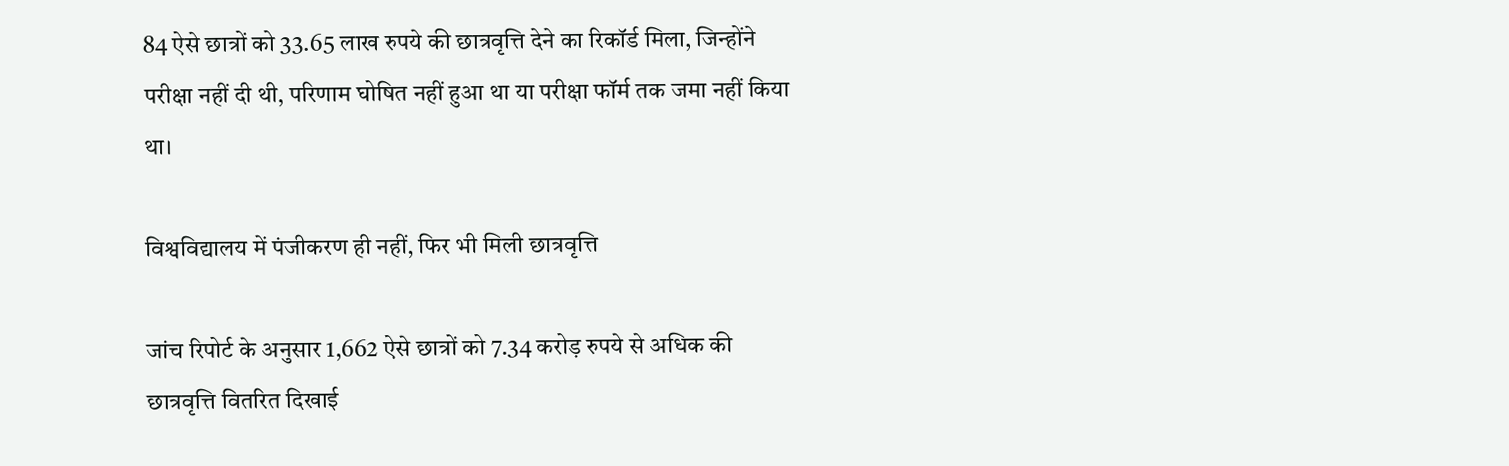84 ऐसे छात्रों को 33.65 लाख रुपये की छात्रवृत्ति देने का रिकॉर्ड मिला, जिन्होंने परीक्षा नहीं दी थी, परिणाम घोषित नहीं हुआ था या परीक्षा फॉर्म तक जमा नहीं किया था।

विश्वविद्यालय में पंजीकरण ही नहीं, फिर भी मिली छात्रवृत्ति

जांच रिपोर्ट के अनुसार 1,662 ऐसे छात्रों को 7.34 करोड़ रुपये से अधिक की छात्रवृत्ति वितरित दिखाई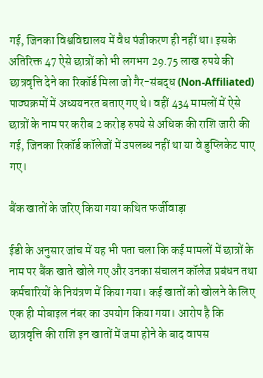गई, जिनका विश्वविद्यालय में वैध पंजीकरण ही नहीं था। इसके अतिरिक्त 47 ऐसे छात्रों को भी लगभग 29.75 लाख रुपये की छात्रवृत्ति देने का रिकॉर्ड मिला जो गैर-संबद्ध (Non-Affiliated) पाठ्यक्रमों में अध्ययनरत बताए गए थे। वहीं 434 मामलों में ऐसे छात्रों के नाम पर करीब 2 करोड़ रुपये से अधिक की राशि जारी की गई, जिनका रिकॉर्ड कॉलेजों में उपलब्ध नहीं था या वे डुप्लिकेट पाए गए।

बैंक खातों के जरिए किया गया कथित फर्जीवाड़ा

ईडी के अनुसार जांच में यह भी पता चला कि कई मामलों में छात्रों के नाम पर बैंक खाते खोले गए और उनका संचालन कॉलेज प्रबंधन तथा कर्मचारियों के नियंत्रण में किया गया। कई खातों को खोलने के लिए एक ही मोबाइल नंबर का उपयोग किया गया। आरोप है कि छात्रवृत्ति की राशि इन खातों में जमा होने के बाद वापस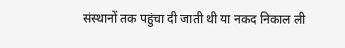संस्थानों तक पहुंचा दी जाती थी या नकद निकाल ली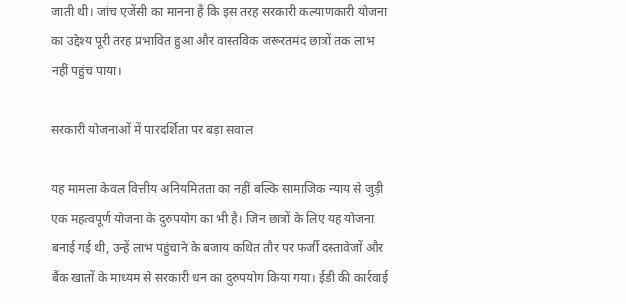जाती थी। जांच एजेंसी का मानना है कि इस तरह सरकारी कल्याणकारी योजना का उद्देश्य पूरी तरह प्रभावित हुआ और वास्तविक जरूरतमंद छात्रों तक लाभ नहीं पहुंच पाया।

सरकारी योजनाओं में पारदर्शिता पर बड़ा सवाल

यह मामला केवल वित्तीय अनियमितता का नहीं बल्कि सामाजिक न्याय से जुड़ी एक महत्वपूर्ण योजना के दुरुपयोग का भी है। जिन छात्रों के लिए यह योजना बनाई गई थी, उन्हें लाभ पहुंचाने के बजाय कथित तौर पर फर्जी दस्तावेजों और बैंक खातों के माध्यम से सरकारी धन का दुरुपयोग किया गया। ईडी की कार्रवाई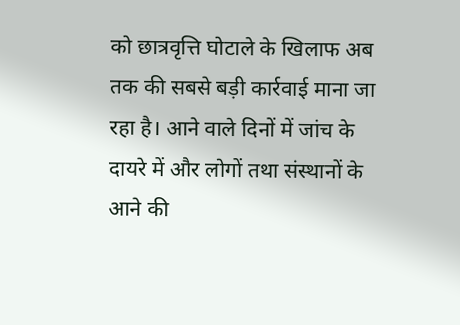को छात्रवृत्ति घोटाले के खिलाफ अब तक की सबसे बड़ी कार्रवाई माना जा रहा है। आने वाले दिनों में जांच के दायरे में और लोगों तथा संस्थानों के आने की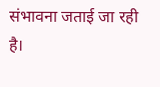संभावना जताई जा रही है।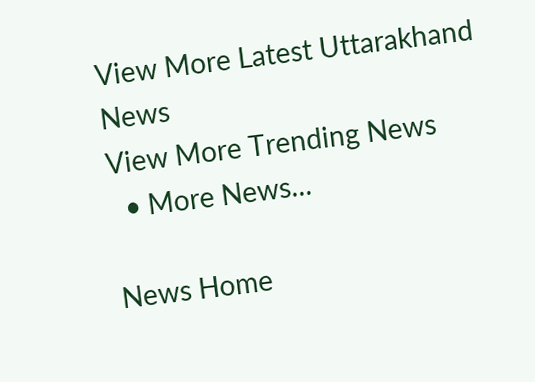View More Latest Uttarakhand News
View More Trending News
  • More News...

News Home